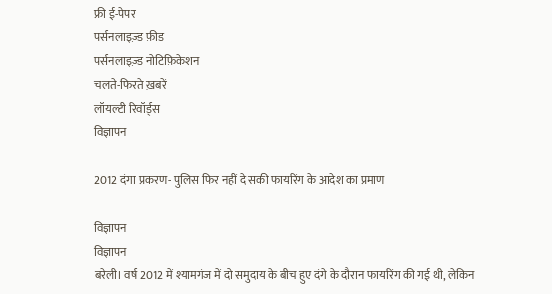फ्री ई-पेपर
पर्सनलाइज़्ड फ़ीड
पर्सनलाइज़्ड नोटिफ़िकेशन
चलते-फिरते ख़बरें
लॉयल्टी रिवॉर्ड्स
विज्ञापन

2012 दंगा प्रकरण- पुलिस फिर नहीं दे सकी फायरिंग के आदेश का प्रमाण

विज्ञापन
विज्ञापन
बरेली। वर्ष 2012 में श्यामगंज में दो समुदाय के बीच हुए दंगे के दौरान फायरिंग की गई थी, लेकिन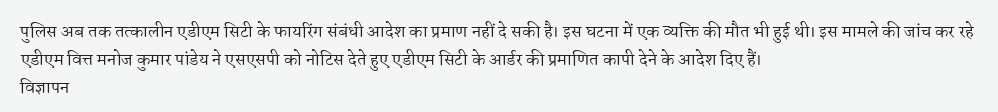पुलिस अब तक तत्कालीन एडीएम सिटी के फायरिंग संबंधी आदेश का प्रमाण नहीं दे सकी है। इस घटना में एक व्यक्ति की मौत भी हुई थी। इस मामले की जांच कर रहे एडीएम वित्त मनोज कुमार पांडेय ने एसएसपी को नोटिस देते हुए एडीएम सिटी के आर्डर की प्रमाणित कापी देने के आदेश दिए हैं।
विज्ञापन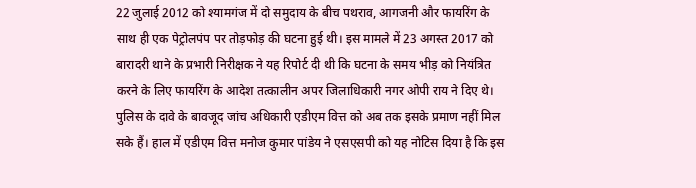22 जुलाई 2012 को श्यामगंज में दो समुदाय के बीच पथराव, आगजनी और फायरिंग के साथ ही एक पेट्रोलपंप पर तोड़फोड़ की घटना हुई थी। इस मामले में 23 अगस्त 2017 को बारादरी थाने के प्रभारी निरीक्षक ने यह रिपोर्ट दी थी कि घटना के समय भीड़ को नियंत्रित करने के लिए फायरिंग के आदेश तत्कालीन अपर जिलाधिकारी नगर ओपी राय ने दिए थे। पुलिस के दावे के बावजूद जांच अधिकारी एडीएम वित्त को अब तक इसके प्रमाण नहीं मिल सके हैं। हाल में एडीएम वित्त मनोज कुमार पांडेय ने एसएसपी को यह नोटिस दिया है कि इस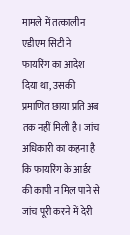मामले में तत्कालीन एडीएम सिटी ने फायरिंग का आदेश दिया था, उसकी प्रमाणित छाया प्रति अब तक नहीं मिली है। जांच अधिकारी का कहना है कि फायरिंग के आर्डर की कापी न मिल पाने से जांच पूरी करने में देरी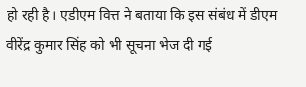हो रही है। एडीएम वित्त ने बताया कि इस संबंध में डीएम वीरेंद्र कुमार सिंह को भी सूचना भेज दी गई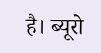है। ब्यूरो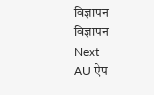विज्ञापन
विज्ञापन
Next
AU ऐप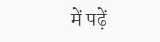में पढ़ें